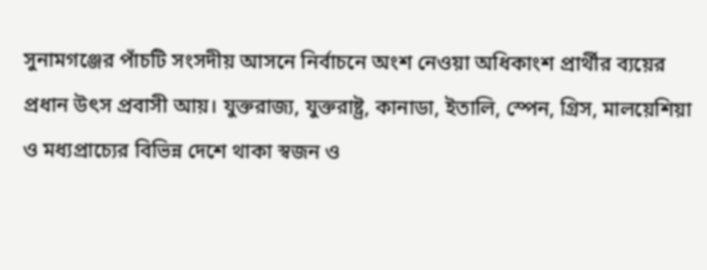সুনামগঞ্জের পাঁচটি সংসদীয় আসনে নির্বাচনে অংশ নেওয়া অধিকাংশ প্রার্থীর ব্যয়ের প্রধান উৎস প্রবাসী আয়। যুক্তরাজ্য, যুক্তরাষ্ট্র, কানাডা, ইতালি, স্পেন, গ্রিস, মালয়েশিয়া ও মধ্যপ্রাচ্যের বিভিন্ন দেশে থাকা স্বজন ও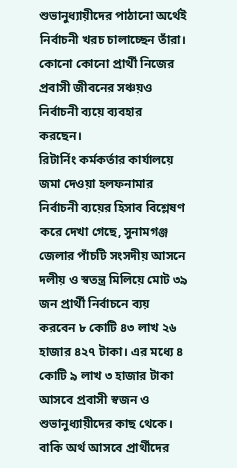শুভানুধ্যায়ীদের পাঠানো অর্থেই নির্বাচনী খরচ চালাচ্ছেন তাঁরা। কোনো কোনো প্রার্থী নিজের প্রবাসী জীবনের সঞ্চয়ও নির্বাচনী ব্যয়ে ব্যবহার করছেন।
রিটার্নিং কর্মকর্তার কার্যালয়ে জমা দেওয়া হলফনামার নির্বাচনী ব্যয়ের হিসাব বিশ্লেষণ করে দেখা গেছে, সুনামগঞ্জ জেলার পাঁচটি সংসদীয় আসনে দলীয় ও স্বতন্ত্র মিলিয়ে মোট ৩৯ জন প্রার্থী নির্বাচনে ব্যয় করবেন ৮ কোটি ৪৩ লাখ ২৬ হাজার ৪২৭ টাকা। এর মধ্যে ৪ কোটি ৯ লাখ ৩ হাজার টাকা আসবে প্রবাসী স্বজন ও শুভানুধ্যায়ীদের কাছ থেকে। বাকি অর্থ আসবে প্রার্থীদের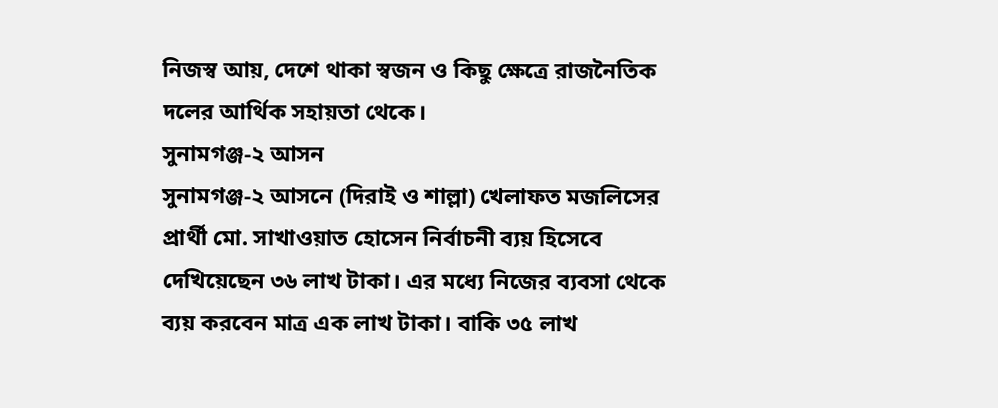নিজস্ব আয়, দেশে থাকা স্বজন ও কিছু ক্ষেত্রে রাজনৈতিক দলের আর্থিক সহায়তা থেকে।
সুনামগঞ্জ-২ আসন
সুনামগঞ্জ-২ আসনে (দিরাই ও শাল্লা) খেলাফত মজলিসের প্রার্থী মো. সাখাওয়াত হোসেন নির্বাচনী ব্যয় হিসেবে দেখিয়েছেন ৩৬ লাখ টাকা। এর মধ্যে নিজের ব্যবসা থেকে ব্যয় করবেন মাত্র এক লাখ টাকা। বাকি ৩৫ লাখ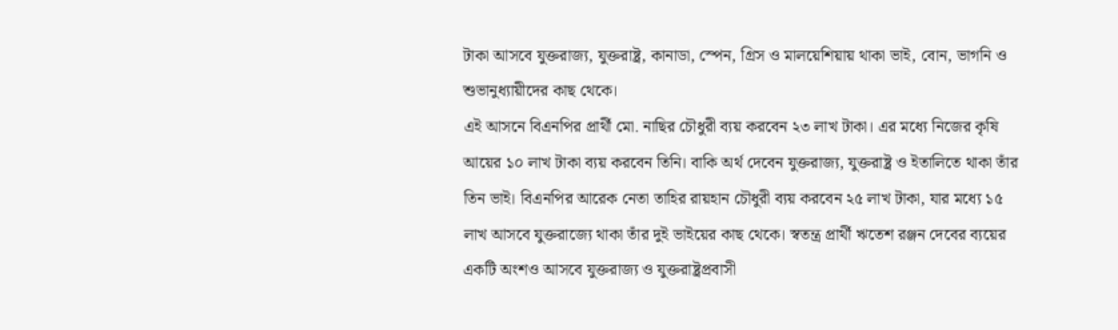টাকা আসবে যুক্তরাজ্য, যুক্তরাষ্ট্র, কানাডা, স্পেন, গ্রিস ও মালয়েশিয়ায় থাকা ভাই, বোন, ভাগনি ও শুভানুধ্যায়ীদের কাছ থেকে।
এই আসনে বিএনপির প্রার্থী মো. নাছির চৌধুরী ব্যয় করবেন ২৩ লাখ টাকা। এর মধ্যে নিজের কৃষি আয়ের ১০ লাখ টাকা ব্যয় করবেন তিনি। বাকি অর্থ দেবেন যুক্তরাজ্য, যুক্তরাষ্ট্র ও ইতালিতে থাকা তাঁর তিন ভাই। বিএনপির আরেক নেতা তাহির রায়হান চৌধুরী ব্যয় করবেন ২৫ লাখ টাকা, যার মধ্যে ১৫ লাখ আসবে যুক্তরাজ্যে থাকা তাঁর দুই ভাইয়ের কাছ থেকে। স্বতন্ত্র প্রার্থী ঋতেশ রঞ্জন দেবের ব্যয়ের একটি অংশও আসবে যুক্তরাজ্য ও যুক্তরাষ্ট্রপ্রবাসী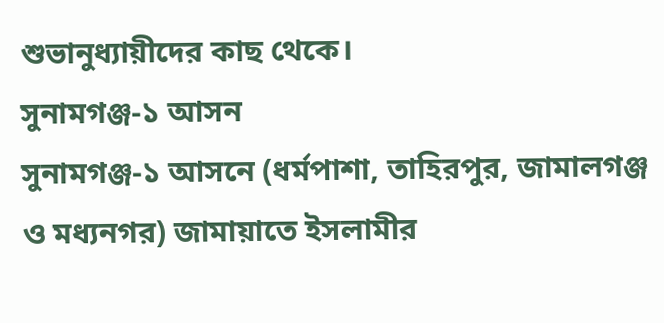শুভানুধ্যায়ীদের কাছ থেকে।
সুনামগঞ্জ-১ আসন
সুনামগঞ্জ-১ আসনে (ধর্মপাশা, তাহিরপুর, জামালগঞ্জ ও মধ্যনগর) জামায়াতে ইসলামীর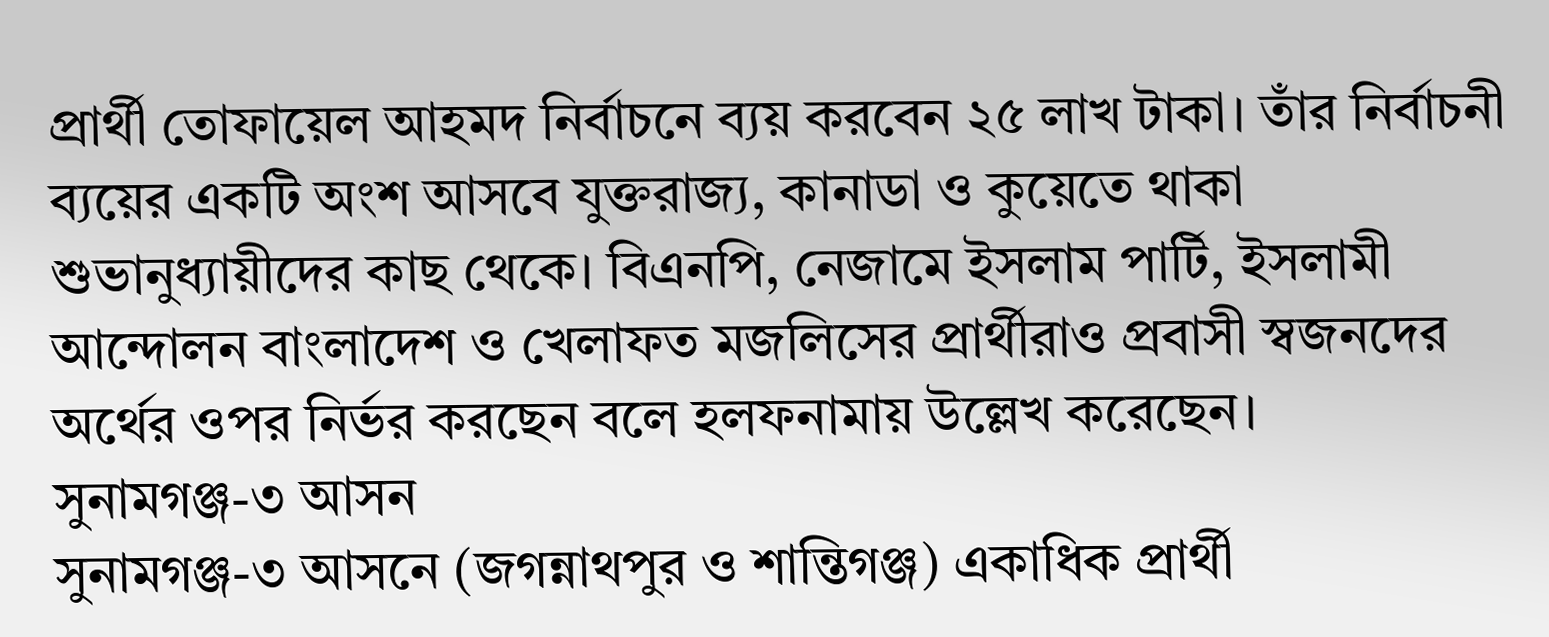প্রার্থী তোফায়েল আহমদ নির্বাচনে ব্যয় করবেন ২৫ লাখ টাকা। তাঁর নির্বাচনী ব্যয়ের একটি অংশ আসবে যুক্তরাজ্য, কানাডা ও কুয়েতে থাকা শুভানুধ্যায়ীদের কাছ থেকে। বিএনপি, নেজামে ইসলাম পার্টি, ইসলামী আন্দোলন বাংলাদেশ ও খেলাফত মজলিসের প্রার্থীরাও প্রবাসী স্বজনদের অর্থের ওপর নির্ভর করছেন বলে হলফনামায় উল্লেখ করেছেন।
সুনামগঞ্জ-৩ আসন
সুনামগঞ্জ-৩ আসনে (জগন্নাথপুর ও শান্তিগঞ্জ) একাধিক প্রার্থী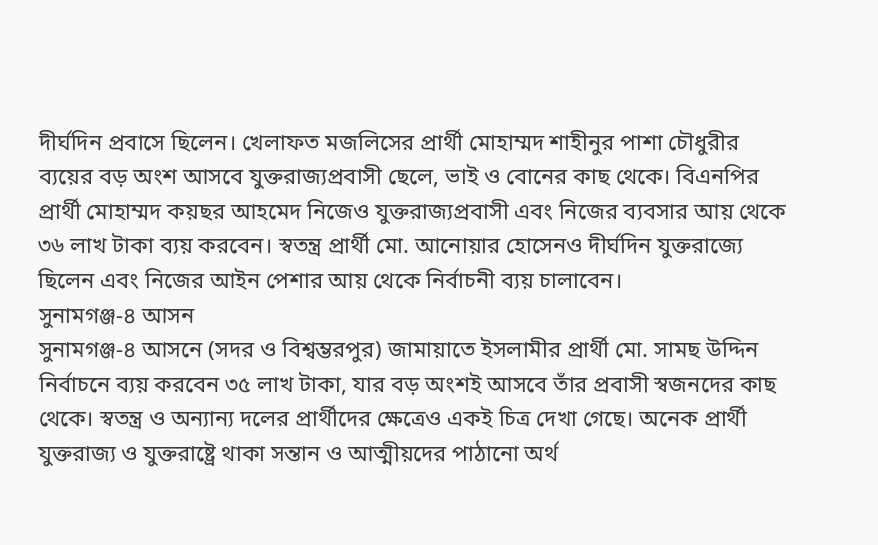দীর্ঘদিন প্রবাসে ছিলেন। খেলাফত মজলিসের প্রার্থী মোহাম্মদ শাহীনুর পাশা চৌধুরীর ব্যয়ের বড় অংশ আসবে যুক্তরাজ্যপ্রবাসী ছেলে, ভাই ও বোনের কাছ থেকে। বিএনপির প্রার্থী মোহাম্মদ কয়ছর আহমেদ নিজেও যুক্তরাজ্যপ্রবাসী এবং নিজের ব্যবসার আয় থেকে ৩৬ লাখ টাকা ব্যয় করবেন। স্বতন্ত্র প্রার্থী মো. আনোয়ার হোসেনও দীর্ঘদিন যুক্তরাজ্যে ছিলেন এবং নিজের আইন পেশার আয় থেকে নির্বাচনী ব্যয় চালাবেন।
সুনামগঞ্জ-৪ আসন
সুনামগঞ্জ-৪ আসনে (সদর ও বিশ্বম্ভরপুর) জামায়াতে ইসলামীর প্রার্থী মো. সামছ উদ্দিন নির্বাচনে ব্যয় করবেন ৩৫ লাখ টাকা, যার বড় অংশই আসবে তাঁর প্রবাসী স্বজনদের কাছ থেকে। স্বতন্ত্র ও অন্যান্য দলের প্রার্থীদের ক্ষেত্রেও একই চিত্র দেখা গেছে। অনেক প্রার্থী যুক্তরাজ্য ও যুক্তরাষ্ট্রে থাকা সন্তান ও আত্মীয়দের পাঠানো অর্থ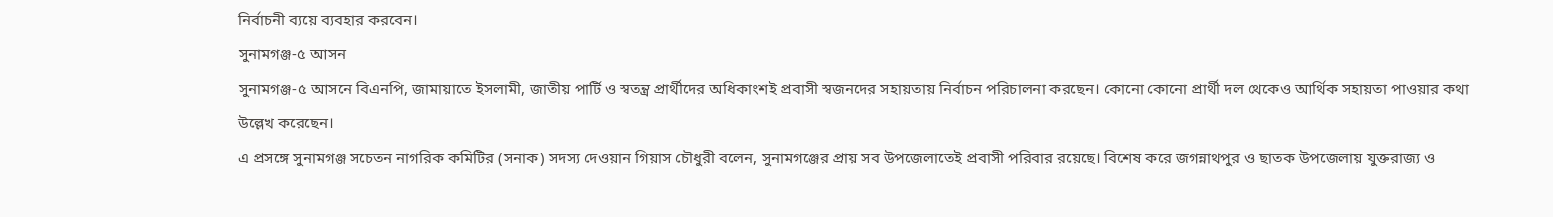নির্বাচনী ব্যয়ে ব্যবহার করবেন।
সুনামগঞ্জ-৫ আসন
সুনামগঞ্জ-৫ আসনে বিএনপি, জামায়াতে ইসলামী, জাতীয় পার্টি ও স্বতন্ত্র প্রার্থীদের অধিকাংশই প্রবাসী স্বজনদের সহায়তায় নির্বাচন পরিচালনা করছেন। কোনো কোনো প্রার্থী দল থেকেও আর্থিক সহায়তা পাওয়ার কথা উল্লেখ করেছেন।
এ প্রসঙ্গে সুনামগঞ্জ সচেতন নাগরিক কমিটির (সনাক) সদস্য দেওয়ান গিয়াস চৌধুরী বলেন, সুনামগঞ্জের প্রায় সব উপজেলাতেই প্রবাসী পরিবার রয়েছে। বিশেষ করে জগন্নাথপুর ও ছাতক উপজেলায় যুক্তরাজ্য ও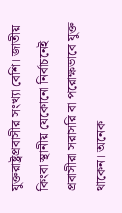যুক্তরাষ্ট্রপ্রবাসীর সংখ্যা বেশি। জাতীয় কিংবা স্থানীয় যেকোনো নির্বাচনেই প্রবাসীরা সরাসরি বা পরোক্ষভাবে যুক্ত থাকেন। অনেক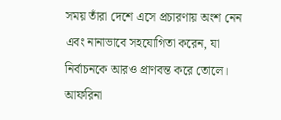সময় তাঁরা দেশে এসে প্রচারণায় অংশ নেন এবং নানাভাবে সহযোগিতা করেন, যা নির্বাচনকে আরও প্রাণবন্ত করে তোলে।
আফরিনা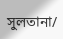সুলতানা/